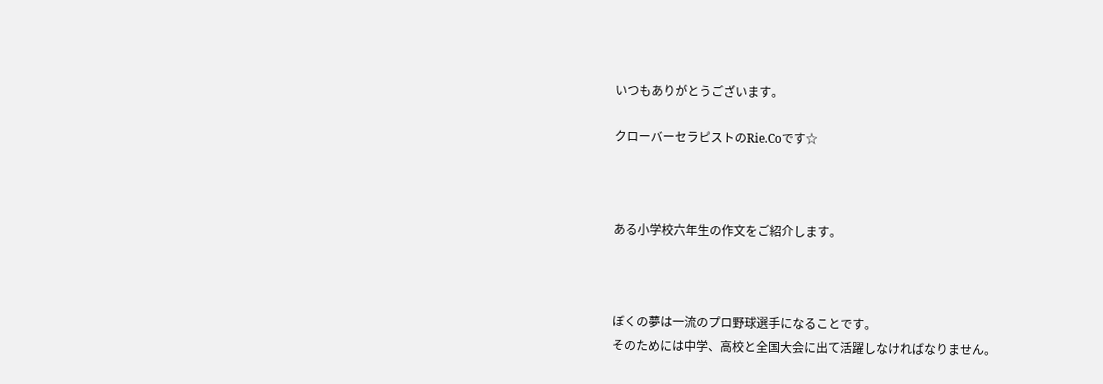いつもありがとうございます。

クローバーセラピストのRie.Coです☆



ある小学校六年生の作文をご紹介します。



ぼくの夢は一流のプロ野球選手になることです。
そのためには中学、高校と全国大会に出て活躍しなければなりません。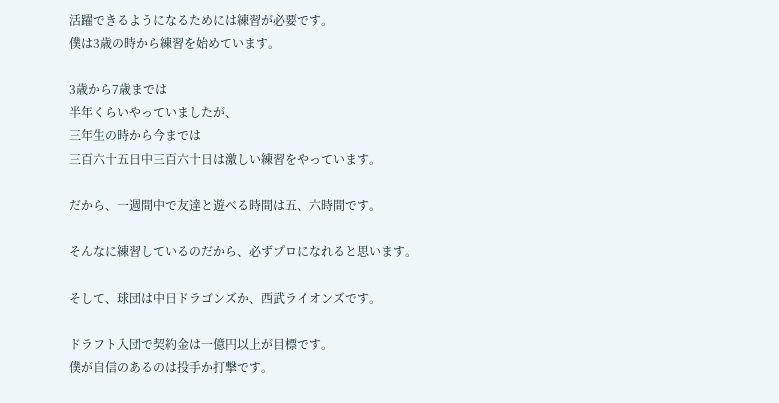活躍できるようになるためには練習が必要です。
僕は3歳の時から練習を始めています。

3歳から7歳までは
半年くらいやっていましたが、
三年生の時から今までは
三百六十五日中三百六十日は激しい練習をやっています。

だから、一週間中で友達と遊べる時間は五、六時間です。

そんなに練習しているのだから、必ずプロになれると思います。

そして、球団は中日ドラゴンズか、西武ライオンズです。

ドラフト入団で契約金は一億円以上が目標です。
僕が自信のあるのは投手か打撃です。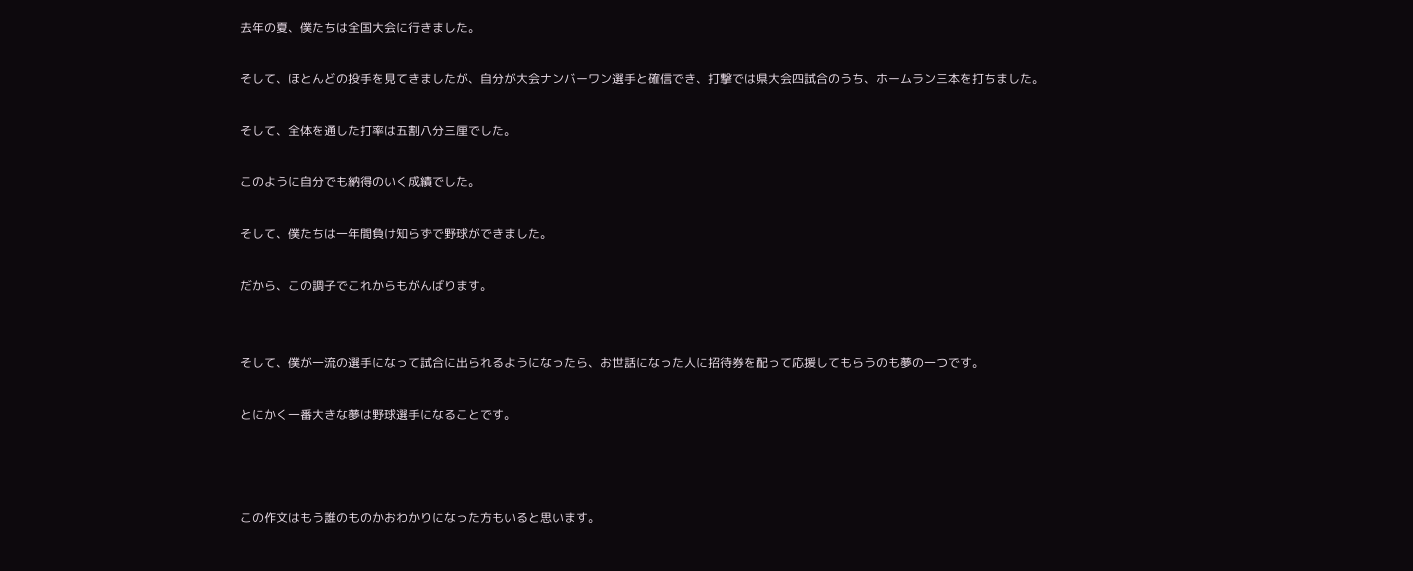去年の夏、僕たちは全国大会に行きました。

そして、ほとんどの投手を見てきましたが、自分が大会ナンバーワン選手と確信でき、打撃では県大会四試合のうち、ホームラン三本を打ちました。

そして、全体を通した打率は五割八分三厘でした。

このように自分でも納得のいく成績でした。

そして、僕たちは一年間負け知らずで野球ができました。

だから、この調子でこれからもがんばります。


そして、僕が一流の選手になって試合に出られるようになったら、お世話になった人に招待券を配って応援してもらうのも夢の一つです。

とにかく一番大きな夢は野球選手になることです。



この作文はもう誰のものかおわかりになった方もいると思います。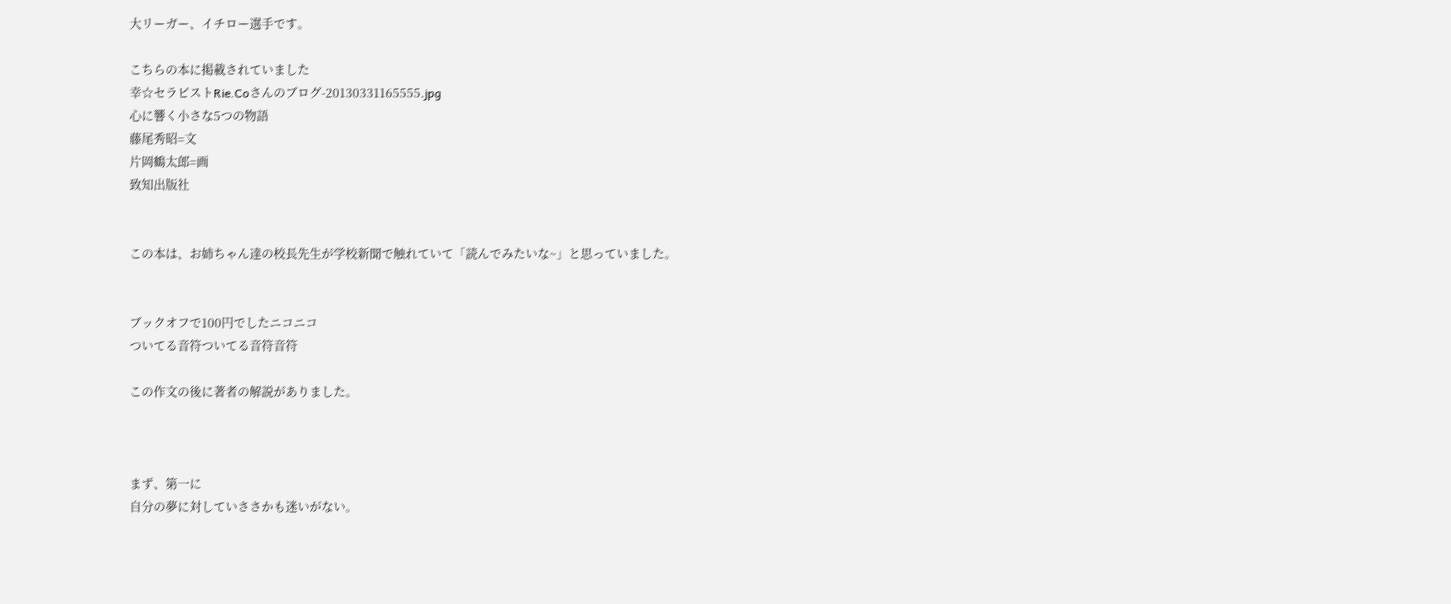大リーガー、イチロー選手です。

こちらの本に掲載されていました
幸☆セラピストRie.Coさんのブログ-20130331165555.jpg
心に響く小さな5つの物語
藤尾秀昭=文
片岡鶴太郎=画
致知出版社


この本は、お姉ちゃん達の校長先生が学校新聞で触れていて「読んでみたいな~」と思っていました。


ブックオフで100円でしたニコニコ
ついてる音符ついてる音符音符

この作文の後に著者の解説がありました。



まず、第一に
自分の夢に対していささかも迷いがない。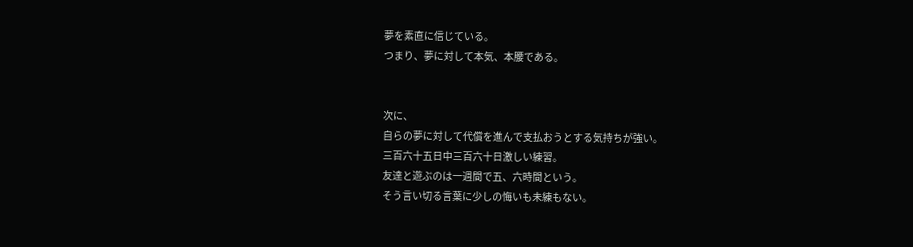夢を素直に信じている。
つまり、夢に対して本気、本腰である。


次に、
自らの夢に対して代償を進んで支払おうとする気持ちが強い。
三百六十五日中三百六十日激しい練習。
友達と遊ぶのは一週間で五、六時間という。
そう言い切る言葉に少しの悔いも未練もない。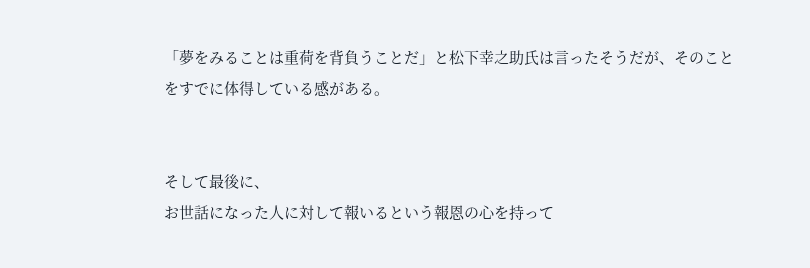「夢をみることは重荷を背負うことだ」と松下幸之助氏は言ったそうだが、そのことをすでに体得している感がある。


そして最後に、
お世話になった人に対して報いるという報恩の心を持って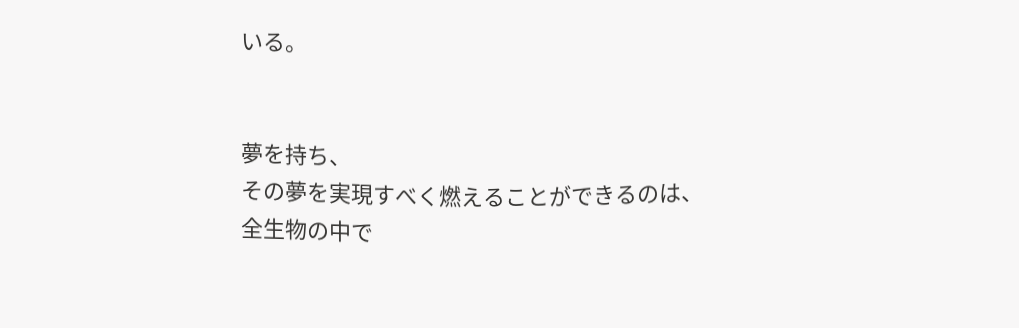いる。


夢を持ち、
その夢を実現すべく燃えることができるのは、
全生物の中で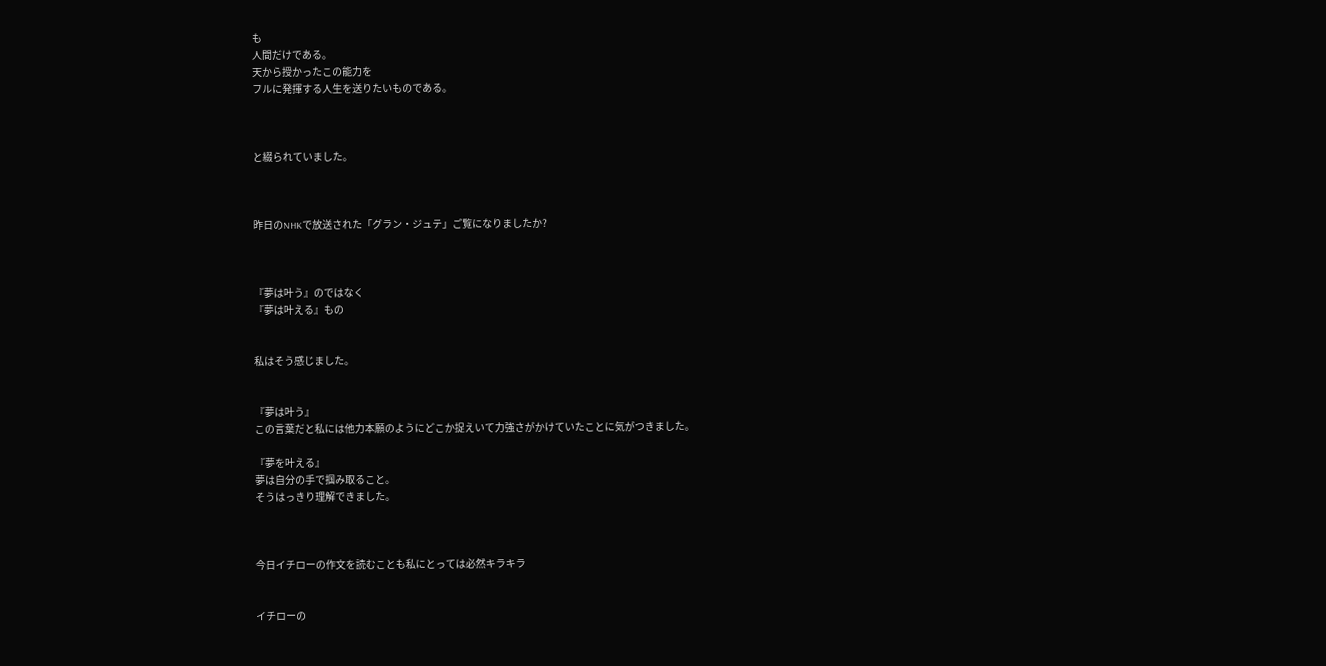も
人間だけである。
天から授かったこの能力を
フルに発揮する人生を送りたいものである。



と綴られていました。



昨日のNHKで放送された「グラン・ジュテ」ご覧になりましたか?



『夢は叶う』のではなく
『夢は叶える』もの


私はそう感じました。


『夢は叶う』
この言葉だと私には他力本願のようにどこか捉えいて力強さがかけていたことに気がつきました。

『夢を叶える』
夢は自分の手で掴み取ること。
そうはっきり理解できました。



今日イチローの作文を読むことも私にとっては必然キラキラ


イチローの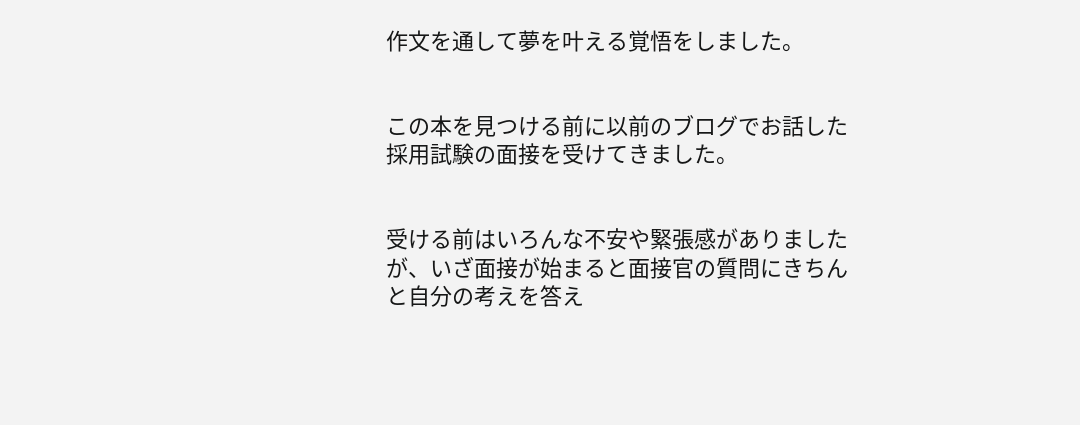作文を通して夢を叶える覚悟をしました。


この本を見つける前に以前のブログでお話した採用試験の面接を受けてきました。


受ける前はいろんな不安や緊張感がありましたが、いざ面接が始まると面接官の質問にきちんと自分の考えを答え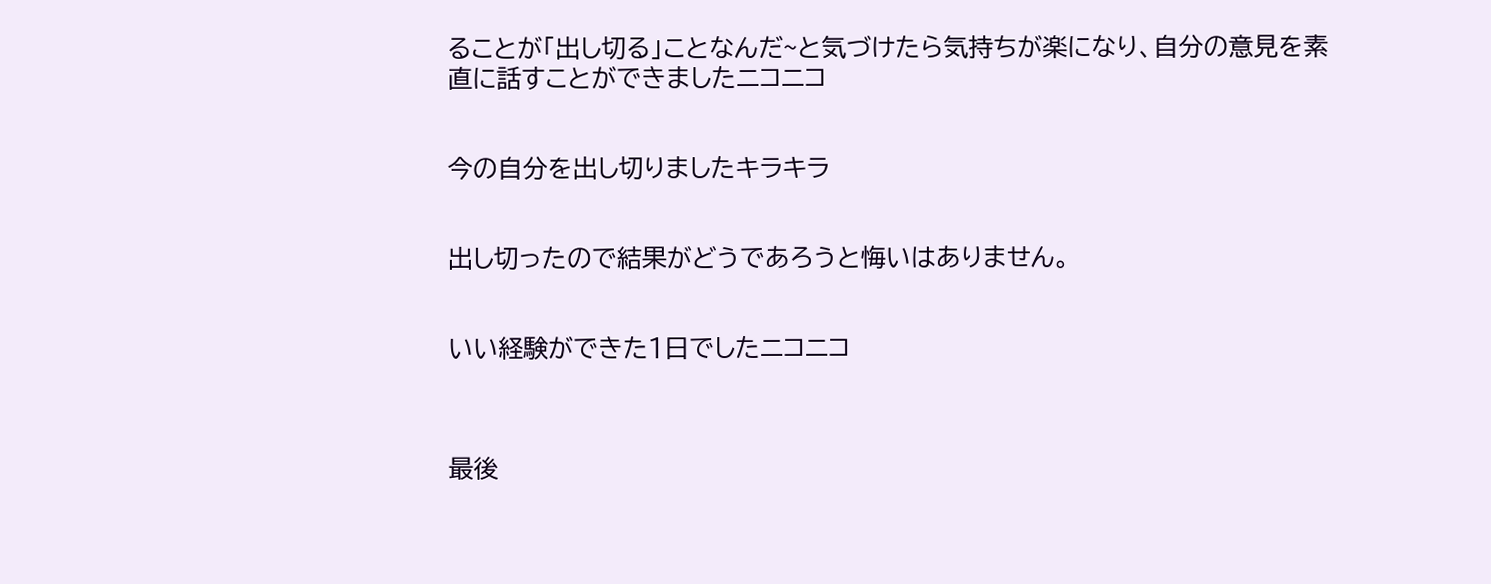ることが「出し切る」ことなんだ~と気づけたら気持ちが楽になり、自分の意見を素直に話すことができましたニコニコ


今の自分を出し切りましたキラキラ


出し切ったので結果がどうであろうと悔いはありません。


いい経験ができた1日でしたニコニコ



最後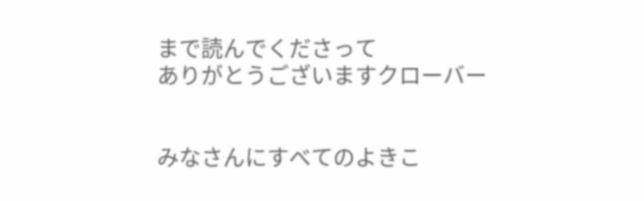まで読んでくださって
ありがとうございますクローバー


みなさんにすべてのよきこ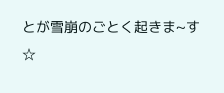とが雪崩のごとく起きま~す☆